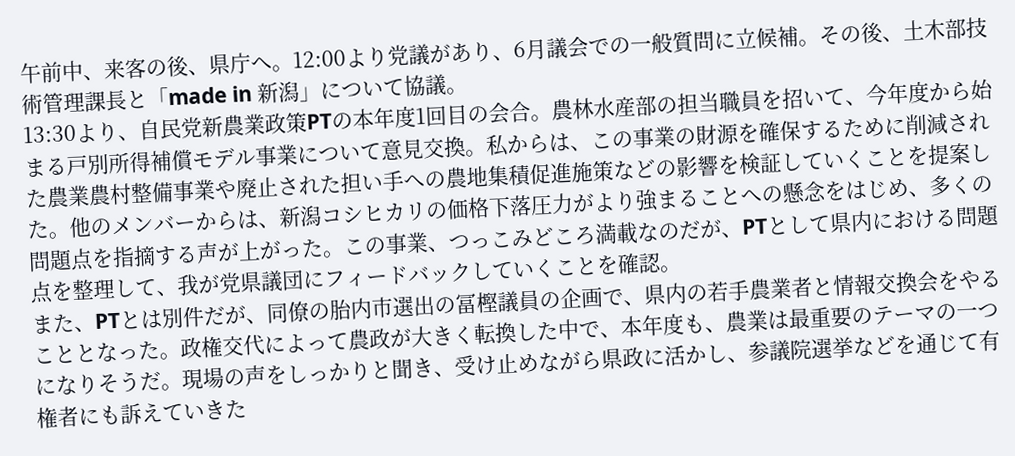午前中、来客の後、県庁へ。12:00より党議があり、6月議会での一般質問に立候補。その後、土木部技術管理課長と「made in 新潟」について協議。
13:30より、自民党新農業政策PTの本年度1回目の会合。農林水産部の担当職員を招いて、今年度から始まる戸別所得補償モデル事業について意見交換。私からは、この事業の財源を確保するために削減された農業農村整備事業や廃止された担い手への農地集積促進施策などの影響を検証していくことを提案した。他のメンバーからは、新潟コシヒカリの価格下落圧力がより強まることへの懸念をはじめ、多くの問題点を指摘する声が上がった。この事業、つっこみどころ満載なのだが、PTとして県内における問題点を整理して、我が党県議団にフィードバックしていくことを確認。
また、PTとは別件だが、同僚の胎内市選出の冨樫議員の企画で、県内の若手農業者と情報交換会をやることとなった。政権交代によって農政が大きく転換した中で、本年度も、農業は最重要のテーマの一つになりそうだ。現場の声をしっかりと聞き、受け止めながら県政に活かし、参議院選挙などを通じて有権者にも訴えていきた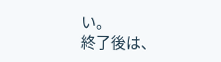い。
終了後は、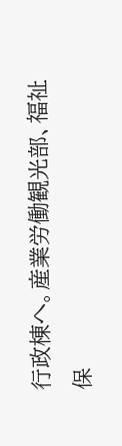行政棟へ。産業労働観光部、福祉保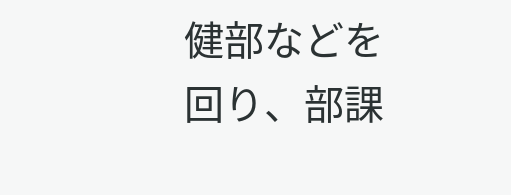健部などを回り、部課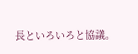長といろいろと協議。